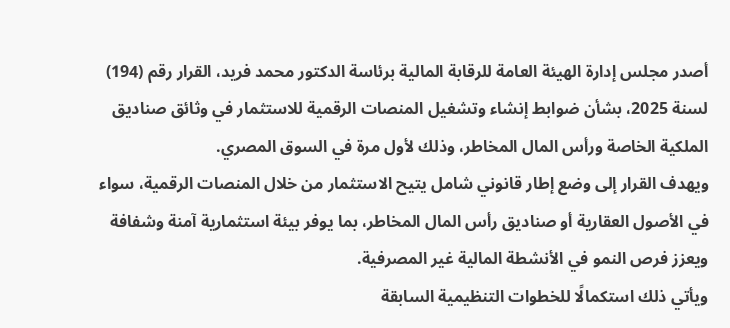أصدر مجلس إدارة الهيئة العامة للرقابة المالية برئاسة الدكتور محمد فريد، القرار رقم (194) لسنة 2025، بشأن ضوابط إنشاء وتشغيل المنصات الرقمية للاستثمار في وثائق صناديق الملكية الخاصة ورأس المال المخاطر، وذلك لأول مرة في السوق المصري.
ويهدف القرار إلى وضع إطار قانوني شامل يتيح الاستثمار من خلال المنصات الرقمية، سواء في الأصول العقارية أو صناديق رأس المال المخاطر، بما يوفر بيئة استثمارية آمنة وشفافة ويعزز فرص النمو في الأنشطة المالية غير المصرفية.
ويأتي ذلك استكمالًا للخطوات التنظيمية السابقة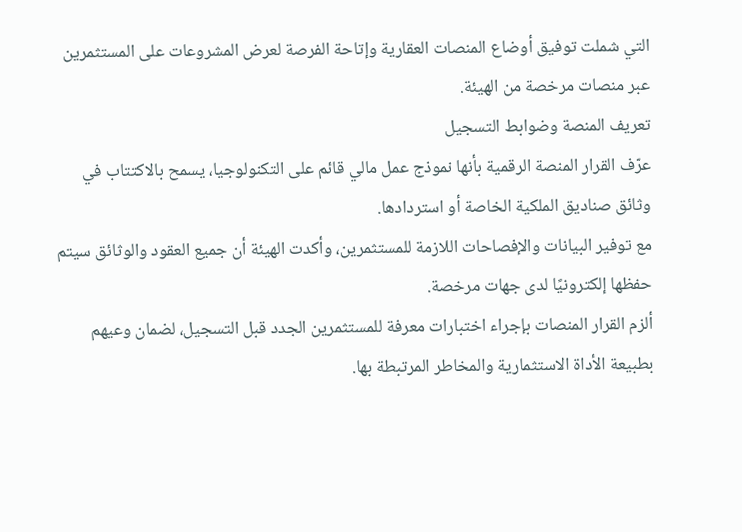التي شملت توفيق أوضاع المنصات العقارية وإتاحة الفرصة لعرض المشروعات على المستثمرين عبر منصات مرخصة من الهيئة.
تعريف المنصة وضوابط التسجيل
عرّف القرار المنصة الرقمية بأنها نموذج عمل مالي قائم على التكنولوجيا، يسمح بالاكتتاب في وثائق صناديق الملكية الخاصة أو استردادها.
مع توفير البيانات والإفصاحات اللازمة للمستثمرين، وأكدت الهيئة أن جميع العقود والوثائق سيتم حفظها إلكترونيًا لدى جهات مرخصة.
ألزم القرار المنصات بإجراء اختبارات معرفة للمستثمرين الجدد قبل التسجيل، لضمان وعيهم بطبيعة الأداة الاستثمارية والمخاطر المرتبطة بها.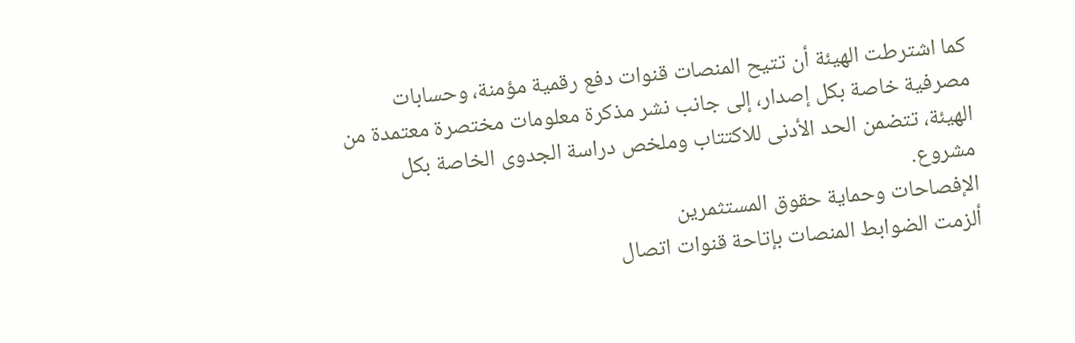كما اشترطت الهيئة أن تتيح المنصات قنوات دفع رقمية مؤمنة، وحسابات مصرفية خاصة بكل إصدار، إلى جانب نشر مذكرة معلومات مختصرة معتمدة من الهيئة، تتضمن الحد الأدنى للاكتتاب وملخص دراسة الجدوى الخاصة بكل مشروع.
الإفصاحات وحماية حقوق المستثمرين
ألزمت الضوابط المنصات بإتاحة قنوات اتصال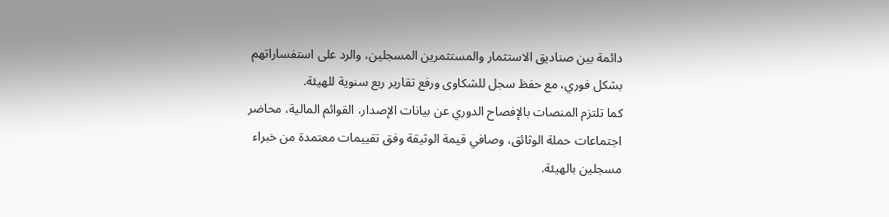دائمة بين صناديق الاستثمار والمستثمرين المسجلين، والرد على استفساراتهم بشكل فوري، مع حفظ سجل للشكاوى ورفع تقارير ربع سنوية للهيئة.
كما تلتزم المنصات بالإفصاح الدوري عن بيانات الإصدار، القوائم المالية، محاضر اجتماعات حملة الوثائق، وصافي قيمة الوثيقة وفق تقييمات معتمدة من خبراء مسجلين بالهيئة.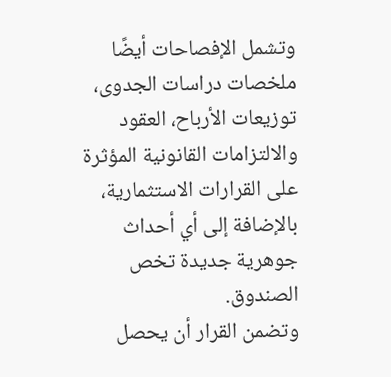وتشمل الإفصاحات أيضًا ملخصات دراسات الجدوى، توزيعات الأرباح، العقود والالتزامات القانونية المؤثرة على القرارات الاستثمارية، بالإضافة إلى أي أحداث جوهرية جديدة تخص الصندوق.
وتضمن القرار أن يحصل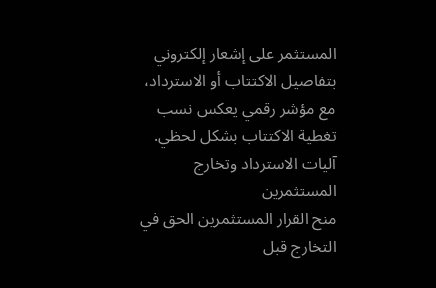المستثمر على إشعار إلكتروني بتفاصيل الاكتتاب أو الاسترداد، مع مؤشر رقمي يعكس نسب تغطية الاكتتاب بشكل لحظي.
آليات الاسترداد وتخارج المستثمرين
منح القرار المستثمرين الحق في التخارج قبل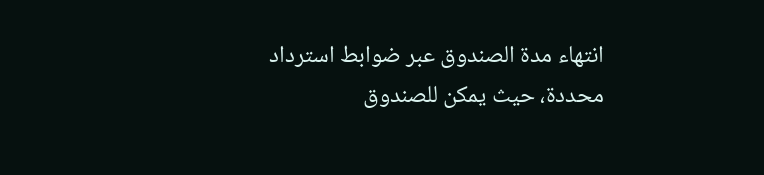انتهاء مدة الصندوق عبر ضوابط استرداد محددة، حيث يمكن للصندوق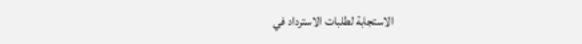الاستجابة لطلبات الاسترداد في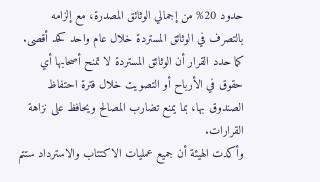حدود 20% من إجمالي الوثائق المصدرة، مع إلزامه بالتصرف في الوثائق المستردة خلال عام واحد كحد أقصى.
كما حدد القرار أن الوثائق المستردة لا تمنح أصحابها أي حقوق في الأرباح أو التصويت خلال فترة احتفاظ الصندوق بها، بما يمنع تضارب المصالح ويحافظ على نزاهة القرارات.
وأكدت الهيئة أن جميع عمليات الاكتتاب والاسترداد ستتم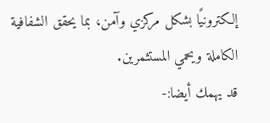إلكترونيًا بشكل مركزي وآمن، بما يحقق الشفافية الكاملة ويحمي المستثمرين.
قد يهمك أيضا:-